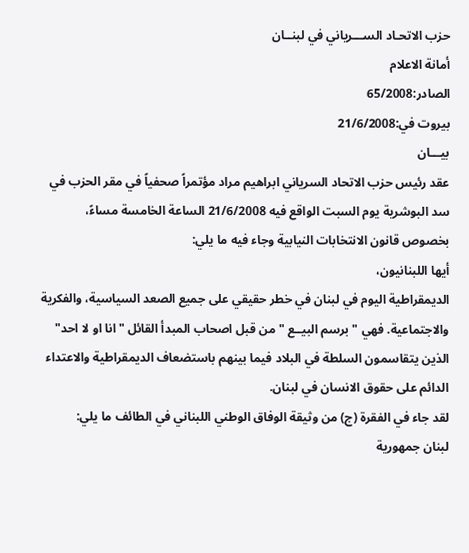حزب الاتحـاد الســـرياني في لبنــان
أمانة الاعلام
الصادر:65/2008
بيروت في:21/6/2008
بيـــان
عقد رئيس حزب الاتحاد السرياني ابراهيم مراد مؤتمراً صحفياً في مقر الحزب في سد البوشرية يوم السبت الواقع فيه 21/6/2008 الساعة الخامسة مساءً، بخصوص قانون الانتخابات النيابية وجاء فيه ما يلي:
أيها اللبنانيون،
الديمقراطية اليوم في لبنان في خطر حقيقي على جميع الصعد السياسية، والفكرية والاجتماعية. فهي " برسم البيــع " من قبل اصحاب المبدأ القائل " انا او لا احد" الذين يتقاسمون السلطة في البلاد فيما بينهم باستضعاف الديمقراطية والاعتداء الدائم على حقوق الانسان في لبنان.
لقد جاء في الفقرة (ج) من وثيقة الوفاق الوطني اللبناني في الطائف ما يلي:
لبنان جمهورية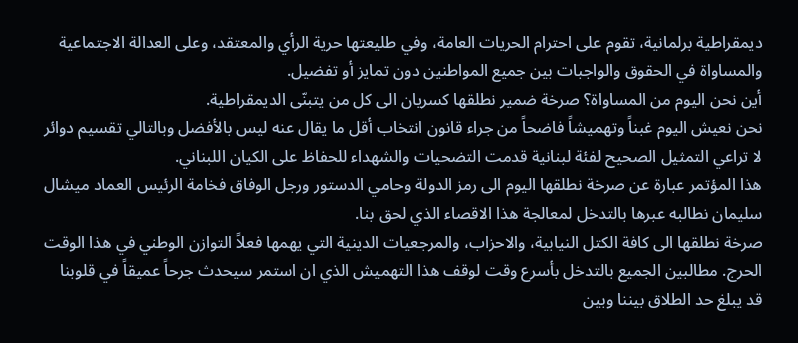ديمقراطية برلمانية، تقوم على احترام الحريات العامة، وفي طليعتها حرية الرأي والمعتقد، وعلى العدالة الاجتماعية والمساواة في الحقوق والواجبات بين جميع المواطنين دون تمايز أو تفضيل.
أين نحن اليوم من المساواة؟ صرخة ضمير نطلقها كسريان الى كل من يتبنّى الديمقراطية.
نحن نعيش اليوم غبناً وتهميشاً فاضحاً من جراء قانون انتخاب أقل ما يقال عنه ليس بالأفضل وبالتالي تقسيم دوائر لا تراعي التمثيل الصحيح لفئة لبنانية قدمت التضحيات والشهداء للحفاظ على الكيان اللبناني.
هذا المؤتمر عبارة عن صرخة نطلقها اليوم الى رمز الدولة وحامي الدستور ورجل الوفاق فخامة الرئيس العماد ميشال سليمان نطالبه عبرها بالتدخل لمعالجة هذا الاقصاء الذي لحق بنا.
صرخة نطلقها الى كافة الكتل النيابية، والاحزاب، والمرجعيات الدينية التي يهمها فعلاً التوازن الوطني في هذا الوقت الحرج. مطالبين الجميع بالتدخل بأسرع وقت لوقف هذا التهميش الذي ان استمر سيحدث جرحاً عميقاً في قلوبنا قد يبلغ حد الطلاق بيننا وبين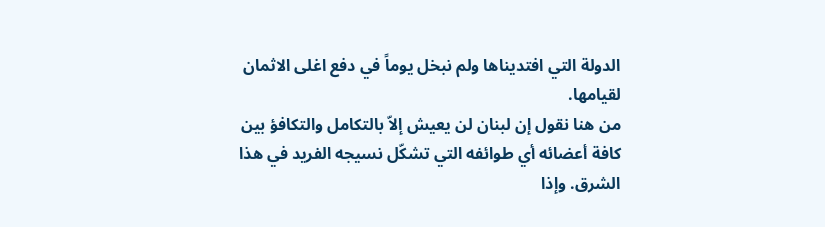الدولة التي افتديناها ولم نبخل يوماً في دفع اغلى الاثمان لقيامها.
من هنا نقول إن لبنان لن يعيش إلاّ بالتكامل والتكافؤ بين كافة أعضائه أي طوائفه التي تشكّل نسيجه الفريد في هذا الشرق. وإذا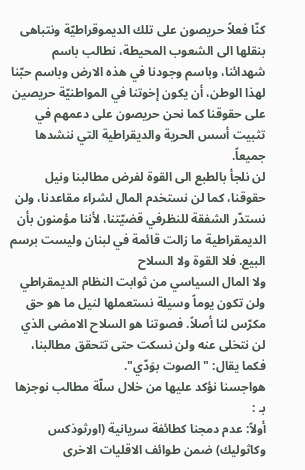كنّا فعلاً حريصون على تلك الديموقراطيّة ونتباهى بنقلها الى الشعوب المحيطة، نطالب باسم شهدائنا، وباسم وجودنا في هذه الارض وباسم حبّنا لهذا الوطن، أن يكون إخوتنا في المواطنيّة حريصين على حقوقنا كما نحن حريصون على دعمهم في تثبيت أسس الحرية والديقراطية التي ننشدها جميعاً.
لن نلجأ بالطبع الى القوة لفرض مطالبنا ونيل حقوقنا، كما لن نستخدم المال لشراء مقاعدنا، ولن نستدّر الشفقة للنظرفي قضيّتنا، لأننا مؤمنون بأن الديمقراطية ما زالت قائمة في لبنان وليست برسم البيع. فلا القوة ولا السلاح
ولا المال السياسي من ثوابت النظام الديمقراطي ولن تكون يوماً وسيلة نستعملها لنيل ما هو حق مكرّس لنا أصلاً. فصوتنا هو السلاح الامضى الذي لن نتخلى عنه ولن نسكت حتى تتحقق مطالبنا، فكما يقال: "الصوت بوَدّي".
هواجسنا نؤكد عليها من خلال سلّة مطالب نوجزها بـ :
أولاً: عدم دمجنا كطائفة سريانية (اورثوذكس وكاثوليك) ضمن طوائف الاقليات الاخرى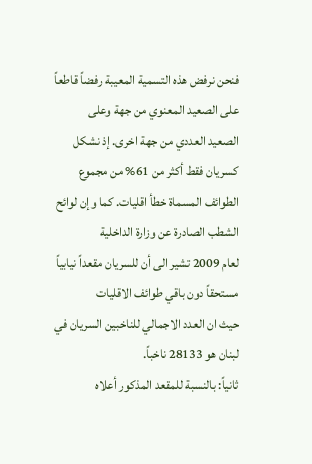فنحن نرفض هذه التسمية المعيبة رفضاً قاطعاً على الصعيد المعنوي من جهة وعلى
الصعيد العددي من جهة اخرى. إذ نشكل كسريان فقط أكثر من 61% من مجموع
الطوائف المسماة خطأ اقليات. كما وإن لوائح الشطب الصادرة عن وزارة الداخلية
لعام 2009 تشير الى أن للسريان مقعداً نيابياً مستحقاً دون باقي طوائف الاقليات
حيث ان العدد الاجمالي للناخبين السريان في لبنان هو 28133 ناخباً.
ثانياً: بالنسبة للمقعد المذكور أعلاه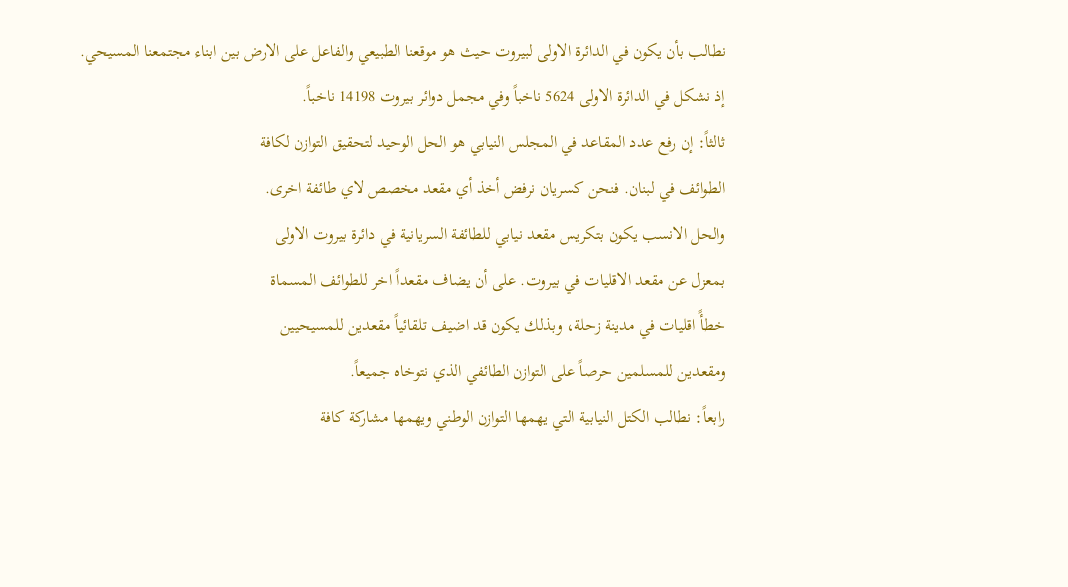نطالب بأن يكون في الدائرة الاولى لبيروت حيث هو موقعنا الطبيعي والفاعل على الارض بين ابناء مجتمعنا المسيحي. إذ نشكل في الدائرة الاولى 5624 ناخباً وفي مجمل دوائر بيروت 14198 ناخباً.
ثالثاً: إن رفع عدد المقاعد في المجلس النيابي هو الحل الوحيد لتحقيق التوازن لكافة
الطوائف في لبنان. فنحن كسريان نرفض أخذ أي مقعد مخصص لاي طائفة اخرى.
والحل الانسب يكون بتكريس مقعد نيابي للطائفة السريانية في دائرة بيروت الاولى
بمعزل عن مقعد الاقليات في بيروت. على أن يضاف مقعداً اخر للطوائف المسماة
خطأً اقليات في مدينة زحلة، وبذلك يكون قد اضيف تلقائياً مقعدين للمسيحيين
ومقعدين للمسلمين حرصاً على التوازن الطائفي الذي نتوخاه جميعاً.
رابعاً: نطالب الكتل النيابية التي يهمها التوازن الوطني ويهمها مشاركة كافة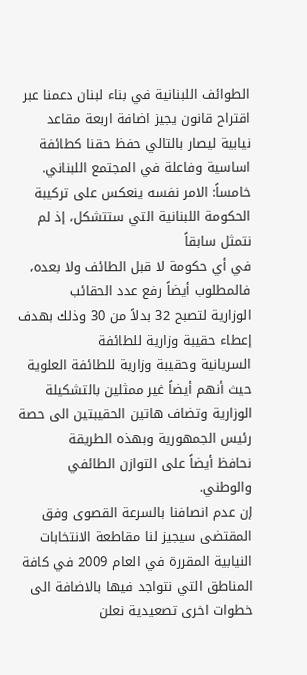الطوائف اللبنانية في بناء لبنان دعمنا عبر اقتراح قانون يجيز اضافة اربعة مقاعد نيابية ليصار بالتالي حفظ حقنا كطائفة اساسية وفاعلة في المجتمع اللبناني.
خامساً: الامر نفسه ينعكس على تركيبة الحكومة اللبنانية التي ستتشكل، إذ لم نتمثل سابقاً
في أي حكومة لا قبل الطائف ولا بعده، فالمطلوب أيضاً رفع عدد الحقائب
الوزارية لتصبح 32 بدلاً من 30 وذلك بهدف إعطاء حقيبة وزارية للطائفة
السريانية وحقيبة وزارية للطائفة العلوية حيث أنهم أيضاً غير ممثلين بالتشكيلة
الوزارية وتضاف هاتين الحقيبتين الى حصة رئيس الجمهورية وبهذه الطريقة
نحافظ أيضاً على التوازن الطائفي والوطني.
إن عدم انصافنا بالسرعة القصوى وفق المقتضى سيجيز لنا مقاطعة الانتخابات النيابية المقررة في العام 2009 في كافة المناطق التي نتواجد فيها بالاضافة الى خطوات اخرى تصعيدية نعلن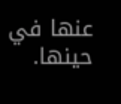عنها في حينها.